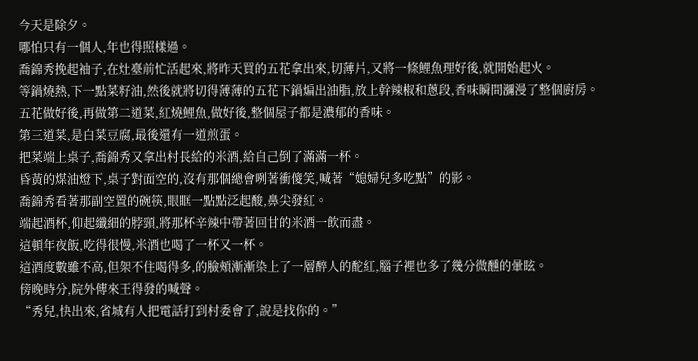今天是除夕。
哪怕只有一個人,年也得照樣過。
喬錦秀挽起袖子,在灶臺前忙活起來,將昨天買的五花拿出來,切薄片,又將一條鯉魚理好後,就開始起火。
等鍋燒熱,下一點菜籽油,然後就將切得薄薄的五花下鍋煸出油脂,放上幹辣椒和蔥段,香味瞬間瀰漫了整個廚房。
五花做好後,再做第二道菜,紅燒鯉魚,做好後,整個屋子都是濃郁的香味。
第三道菜,是白菜豆腐,最後還有一道煎蛋。
把菜端上桌子,喬錦秀又拿出村長給的米酒,給自己倒了滿滿一杯。
昏黃的煤油燈下,桌子對面空的,沒有那個總會咧著衝傻笑,喊著“媳婦兒多吃點”的影。
喬錦秀看著那副空置的碗筷,眼眶一點點泛起酸,鼻尖發紅。
端起酒杯,仰起纖細的脖頸,將那杯辛辣中帶著回甘的米酒一飲而盡。
這頓年夜飯,吃得很慢,米酒也喝了一杯又一杯。
這酒度數雖不高,但架不住喝得多,的臉頰漸漸染上了一層醉人的酡紅,腦子裡也多了幾分微醺的暈眩。
傍晚時分,院外傳來王得發的喊聲。
“秀兒,快出來,省城有人把電話打到村委會了,說是找你的。”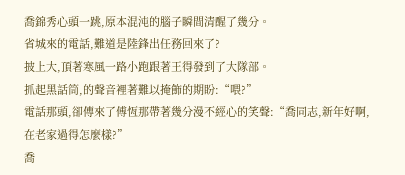喬錦秀心頭一跳,原本混沌的腦子瞬間清醒了幾分。
省城來的電話,難道是陸鋒出任務回來了?
披上大,頂著寒風一路小跑跟著王得發到了大隊部。
抓起黑話筒,的聲音裡著難以掩飾的期盼:“喂?”
電話那頭,卻傳來了傅恆那帶著幾分漫不經心的笑聲:“喬同志,新年好啊,在老家過得怎麼樣?”
喬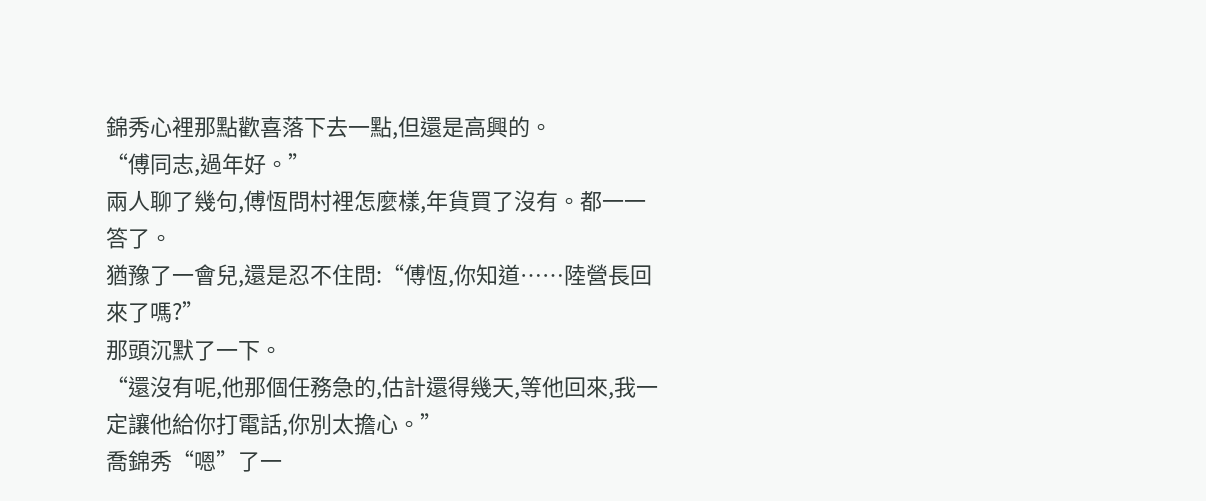錦秀心裡那點歡喜落下去一點,但還是高興的。
“傅同志,過年好。”
兩人聊了幾句,傅恆問村裡怎麼樣,年貨買了沒有。都一一答了。
猶豫了一會兒,還是忍不住問:“傅恆,你知道……陸營長回來了嗎?”
那頭沉默了一下。
“還沒有呢,他那個任務急的,估計還得幾天,等他回來,我一定讓他給你打電話,你別太擔心。”
喬錦秀“嗯”了一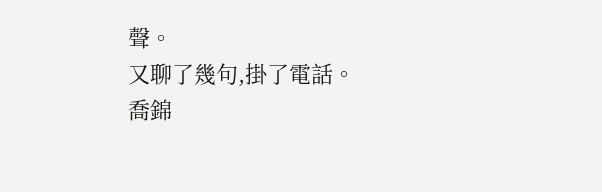聲。
又聊了幾句,掛了電話。
喬錦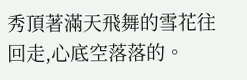秀頂著滿天飛舞的雪花往回走,心底空落落的。